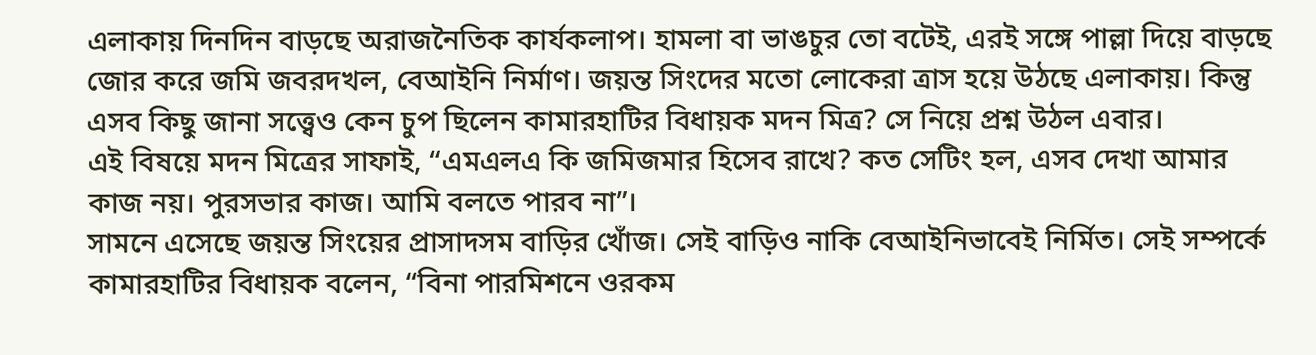এলাকায় দিনদিন বাড়ছে অরাজনৈতিক কার্যকলাপ। হামলা বা ভাঙচুর তো বটেই, এরই সঙ্গে পাল্লা দিয়ে বাড়ছে জোর করে জমি জবরদখল, বেআইনি নির্মাণ। জয়ন্ত সিংদের মতো লোকেরা ত্রাস হয়ে উঠছে এলাকায়। কিন্তু এসব কিছু জানা সত্ত্বেও কেন চুপ ছিলেন কামারহাটির বিধায়ক মদন মিত্র? সে নিয়ে প্রশ্ন উঠল এবার।
এই বিষয়ে মদন মিত্রের সাফাই, “এমএলএ কি জমিজমার হিসেব রাখে? কত সেটিং হল, এসব দেখা আমার কাজ নয়। পুরসভার কাজ। আমি বলতে পারব না”।
সামনে এসেছে জয়ন্ত সিংয়ের প্রাসাদসম বাড়ির খোঁজ। সেই বাড়িও নাকি বেআইনিভাবেই নির্মিত। সেই সম্পর্কে কামারহাটির বিধায়ক বলেন, “বিনা পারমিশনে ওরকম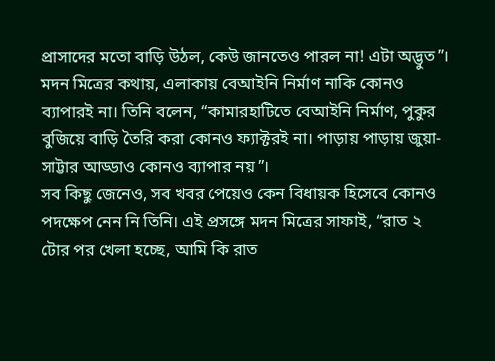প্রাসাদের মতো বাড়ি উঠল, কেউ জানতেও পারল না! এটা অদ্ভুত”।
মদন মিত্রের কথায়, এলাকায় বেআইনি নির্মাণ নাকি কোনও ব্যাপারই না। তিনি বলেন, “কামারহাটিতে বেআইনি নির্মাণ, পুকুর বুজিয়ে বাড়ি তৈরি করা কোনও ফ্যাক্টরই না। পাড়ায় পাড়ায় জুয়া-সাট্টার আড্ডাও কোনও ব্যাপার নয়”।
সব কিছু জেনেও, সব খবর পেয়েও কেন বিধায়ক হিসেবে কোনও পদক্ষেপ নেন নি তিনি। এই প্রসঙ্গে মদন মিত্রের সাফাই, “রাত ২ টোর পর খেলা হচ্ছে, আমি কি রাত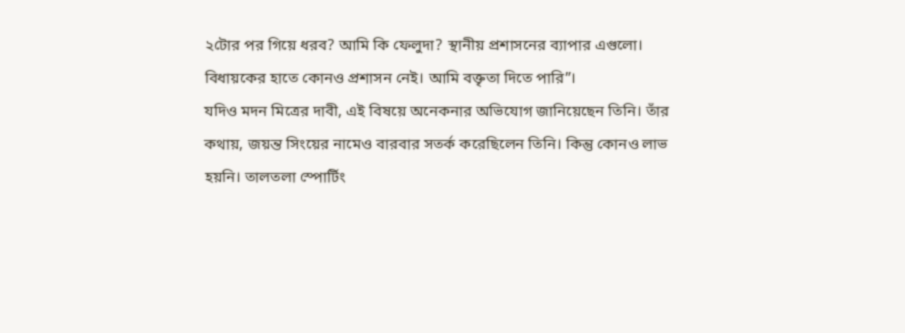২টোর পর গিয়ে ধরব? আমি কি ফেলুদা? স্থানীয় প্রশাসনের ব্যাপার এগুলো। বিধায়কের হাতে কোনও প্রশাসন নেই। আমি বক্তৃতা দিতে পারি”।
যদিও মদন মিত্রের দাবী, এই বিষয়ে অনেকনার অভিযোগ জানিয়েছেন তিনি। তাঁর কথায়, জয়ন্ত সিংয়ের নামেও বারবার সতর্ক করেছিলেন তিনি। কিন্তু কোনও লাভ হয়নি। তালতলা স্পোর্টিং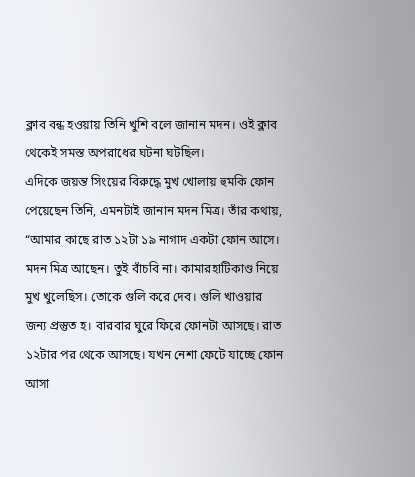ক্লাব বন্ধ হওয়ায় তিনি খুশি বলে জানান মদন। ওই ক্লাব থেকেই সমস্ত অপরাধের ঘটনা ঘটছিল।
এদিকে জয়ন্ত সিংয়ের বিরুদ্ধে মুখ খোলায় হুমকি ফোন পেয়েছেন তিনি, এমনটাই জানান মদন মিত্র। তাঁর কথায়, “আমার কাছে রাত ১২টা ১৯ নাগাদ একটা ফোন আসে। মদন মিত্র আছেন। তুই বাঁচবি না। কামারহাটিকাণ্ড নিয়ে মুখ খুলেছিস। তোকে গুলি করে দেব। গুলি খাওয়ার জন্য প্রস্তুত হ। বারবার ঘুরে ফিরে ফোনটা আসছে। রাত ১২টার পর থেকে আসছে। যখন নেশা ফেটে যাচ্ছে ফোন আসা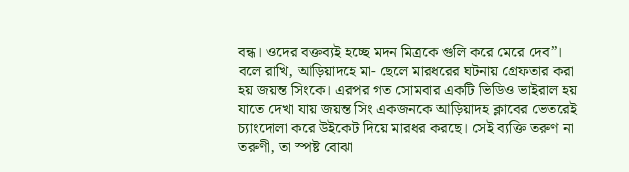বন্ধ। ওদের বক্তব্যই হচ্ছে মদন মিত্রকে গুলি করে মেরে দেব”।
বলে রাখি, আড়িয়াদহে মা- ছেলে মারধরের ঘটনায় গ্রেফতার করা হয় জয়ন্ত সিংকে। এরপর গত সোমবার একটি ভিডিও ভাইরাল হয় যাতে দেখা যায় জয়ন্ত সিং একজনকে আড়িয়াদহ ক্লাবের ভেতরেই চ্যাংদোলা করে উইকেট দিয়ে মারধর করছে। সেই ব্যক্তি তরুণ না তরুণী, তা স্পষ্ট বোঝা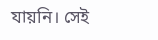যায়নি। সেই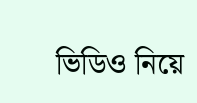ভিডিও নিয়ে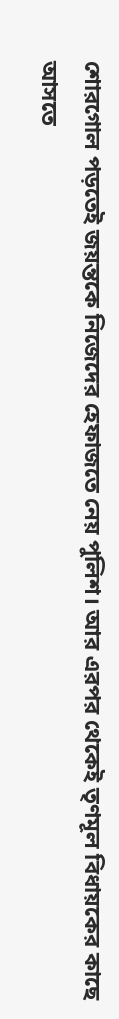শোরগোল পড়তেই জয়ন্তকে নিজেদের হেফাজতে নেয় পুলিশ। আর এরপর থেকেই তৃণমূল বিধায়কের কাছে আসতে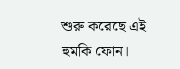শুরু করেছে এই হুমকি ফোন।